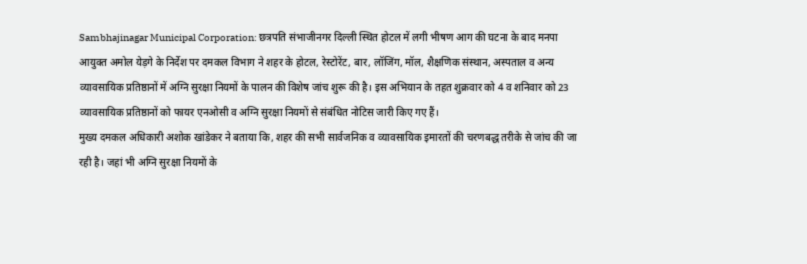Sambhajinagar Municipal Corporation: छत्रपति संभाजीनगर दिल्ली स्थित होटल में लगी भीषण आग की घटना के बाद मनपा आयुक्त अमोल येड़गे के निर्देश पर दमकल विभाग ने शहर के होटल, रेस्टोरेंट, बार, लॉजिंग, मॉल, शैक्षणिक संस्थान, अस्पताल व अन्य व्यावसायिक प्रतिष्ठानों में अग्नि सुरक्षा नियमों के पालन की विशेष जांच शुरू की है। इस अभियान के तहत शुक्रवार को 4 व शनिवार को 23 व्यावसायिक प्रतिष्ठानों को फायर एनओसी व अग्नि सुरक्षा नियमों से संबंधित नोटिस जारी किए गए हैं।
मुख्य दमकल अधिकारी अशोक खांडेकर ने बताया कि, शहर की सभी सार्वजनिक व व्यावसायिक इमारतों की चरणबद्ध तरीके से जांच की जा रही है। जहां भी अग्नि सुरक्षा नियमों के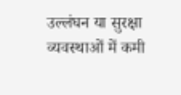उल्लंघन या सुरक्षा व्यवस्थाओं में कमी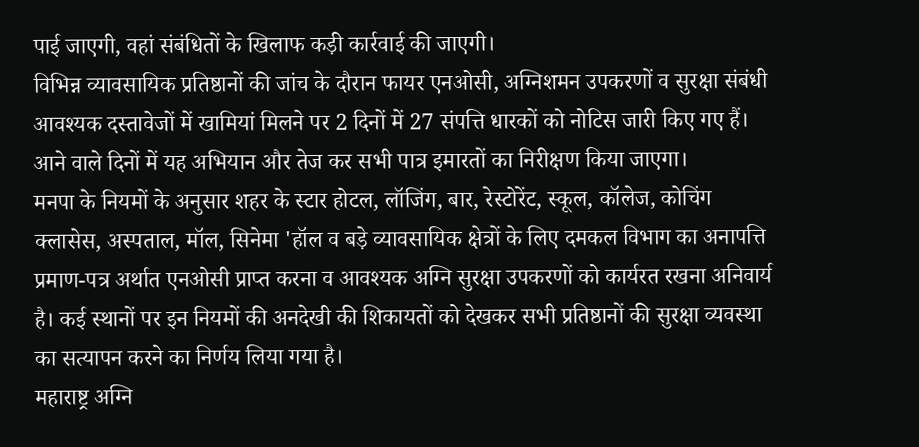पाई जाएगी, वहां संबंधितों के खिलाफ कड़ी कार्रवाई की जाएगी।
विभिन्न व्यावसायिक प्रतिष्ठानों की जांच के दौरान फायर एनओसी, अग्निशमन उपकरणों व सुरक्षा संबंधी आवश्यक दस्तावेजों में खामियां मिलने पर 2 दिनों में 27 संपत्ति धारकों को नोटिस जारी किए गए हैं। आने वाले दिनों में यह अभियान और तेज कर सभी पात्र इमारतों का निरीक्षण किया जाएगा।
मनपा के नियमों के अनुसार शहर के स्टार होटल, लॉजिंग, बार, रेस्टोरेंट, स्कूल, कॉलेज, कोचिंग क्लासेस, अस्पताल, मॉल, सिनेमा 'हॉल व बड़े व्यावसायिक क्षेत्रों के लिए दमकल विभाग का अनापत्ति प्रमाण-पत्र अर्थात एनओसी प्राप्त करना व आवश्यक अग्नि सुरक्षा उपकरणों को कार्यरत रखना अनिवार्य है। कई स्थानों पर इन नियमों की अनदेखी की शिकायतों को देखकर सभी प्रतिष्ठानों की सुरक्षा व्यवस्था का सत्यापन करने का निर्णय लिया गया है।
महाराष्ट्र अग्नि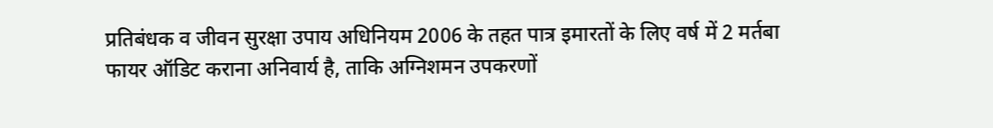प्रतिबंधक व जीवन सुरक्षा उपाय अधिनियम 2006 के तहत पात्र इमारतों के लिए वर्ष में 2 मर्तबा फायर ऑडिट कराना अनिवार्य है, ताकि अग्निशमन उपकरणों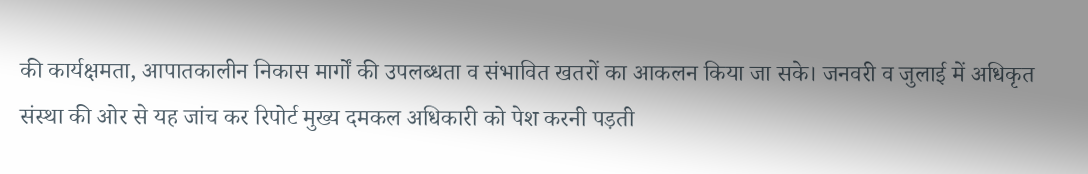की कार्यक्षमता, आपातकालीन निकास मार्गों की उपलब्धता व संभावित खतरों का आकलन किया जा सके। जनवरी व जुलाई में अधिकृत संस्था की ओर से यह जांच कर रिपोर्ट मुख्य दमकल अधिकारी को पेश करनी पड़ती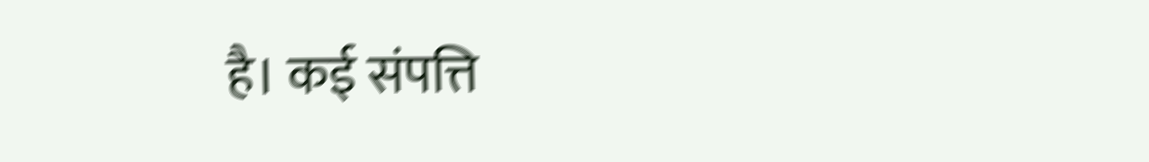है। कई संपत्ति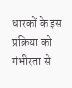धारकों के इस प्रक्रिया को गंभीरता से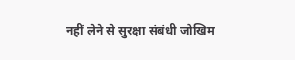नहीं लेने से सुरक्षा संबंधी जोखिम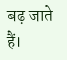बढ़ जाते हैं।